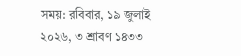সময়: রবিবার, ১৯ জুলাই ২০২৬, ৩ শ্রাবণ ১৪৩৩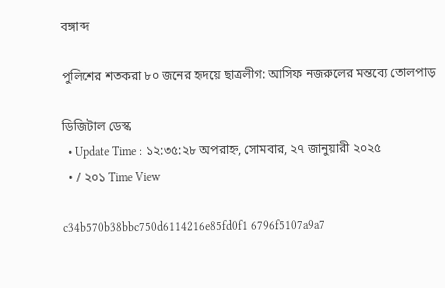বঙ্গাব্দ

পুলিশের শতকরা ৮০ জনের হৃদয়ে ছাত্রলীগ: আসিফ নজরুলের মন্তব্যে তোলপাড়

ডিজিটাল ডেস্ক
  • Update Time : ১২:৩৫:২৮ অপরাহ্ন, সোমবার, ২৭ জানুয়ারী ২০২৫
  • / ২০১ Time View

c34b570b38bbc750d6114216e85fd0f1 6796f5107a9a7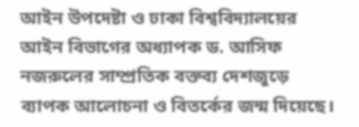আইন উপদেষ্টা ও ঢাকা বিশ্ববিদ্যালয়ের আইন বিভাগের অধ্যাপক ড. আসিফ নজরুলের সাম্প্রতিক বক্তব্য দেশজুড়ে ব্যাপক আলোচনা ও বিতর্কের জন্ম দিয়েছে।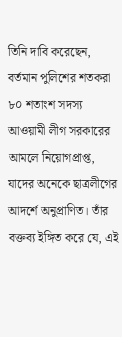তিনি দাবি করেছেন, বর্তমান পুলিশের শতকরা ৮০ শতাংশ সদস্য আওয়ামী লীগ সরকারের আমলে নিয়োগপ্রাপ্ত, যাদের অনেকে ছাত্রলীগের আদর্শে অনুপ্রাণিত। তাঁর বক্তব্য ইঙ্গিত করে যে, এই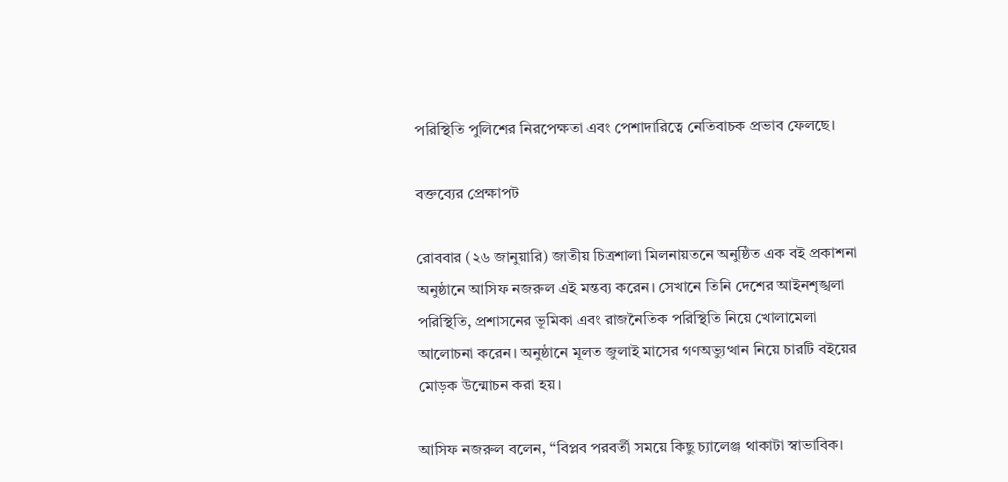পরিস্থিতি পুলিশের নিরপেক্ষতা এবং পেশাদারিত্বে নেতিবাচক প্রভাব ফেলছে।

বক্তব্যের প্রেক্ষাপট

রোববার (২৬ জানুয়ারি) জাতীয় চিত্রশালা মিলনায়তনে অনুষ্ঠিত এক বই প্রকাশনা অনুষ্ঠানে আসিফ নজরুল এই মন্তব্য করেন। সেখানে তিনি দেশের আইনশৃঙ্খলা পরিস্থিতি, প্রশাসনের ভূমিকা এবং রাজনৈতিক পরিস্থিতি নিয়ে খোলামেলা আলোচনা করেন। অনুষ্ঠানে মূলত জুলাই মাসের গণঅভ্যুত্থান নিয়ে চারটি বইয়ের মোড়ক উন্মোচন করা হয়।

আসিফ নজরুল বলেন, “বিপ্লব পরবর্তী সময়ে কিছু চ্যালেঞ্জ থাকাটা স্বাভাবিক।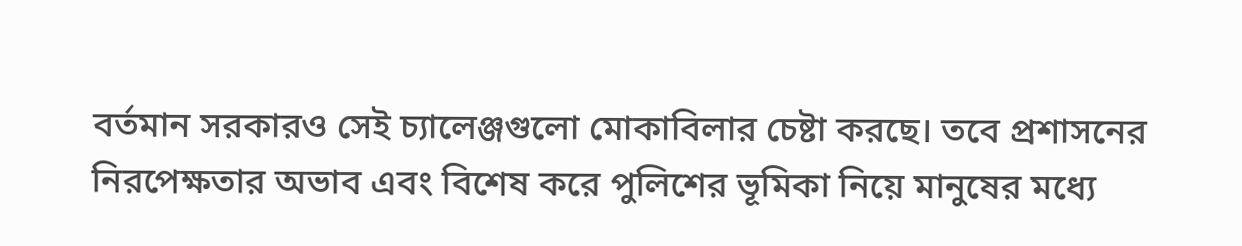বর্তমান সরকারও সেই চ্যালেঞ্জগুলো মোকাবিলার চেষ্টা করছে। তবে প্রশাসনের নিরপেক্ষতার অভাব এবং বিশেষ করে পুলিশের ভূমিকা নিয়ে মানুষের মধ্যে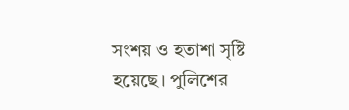সংশয় ও হতাশা সৃষ্টি হয়েছে। পুলিশের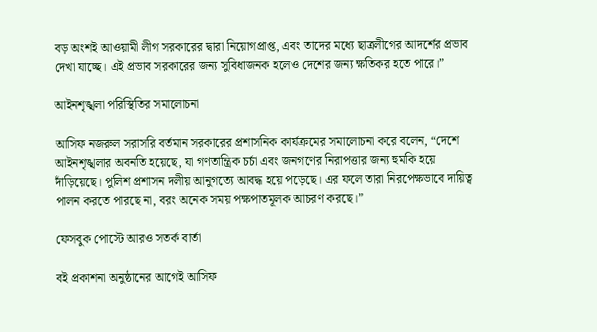বড় অংশই আওয়ামী লীগ সরকারের দ্বারা নিয়োগপ্রাপ্ত, এবং তাদের মধ্যে ছাত্রলীগের আদর্শের প্রভাব দেখা যাচ্ছে। এই প্রভাব সরকারের জন্য সুবিধাজনক হলেও দেশের জন্য ক্ষতিকর হতে পারে।”

আইনশৃঙ্খলা পরিস্থিতির সমালোচনা

আসিফ নজরুল সরাসরি বর্তমান সরকারের প্রশাসনিক কার্যক্রমের সমালোচনা করে বলেন, “দেশে আইনশৃঙ্খলার অবনতি হয়েছে, যা গণতান্ত্রিক চর্চা এবং জনগণের নিরাপত্তার জন্য হুমকি হয়ে দাঁড়িয়েছে। পুলিশ প্রশাসন দলীয় আনুগত্যে আবদ্ধ হয়ে পড়েছে। এর ফলে তারা নিরপেক্ষভাবে দায়িত্ব পালন করতে পারছে না, বরং অনেক সময় পক্ষপাতমূলক আচরণ করছে।”

ফেসবুক পোস্টে আরও সতর্ক বার্তা

বই প্রকাশনা অনুষ্ঠানের আগেই আসিফ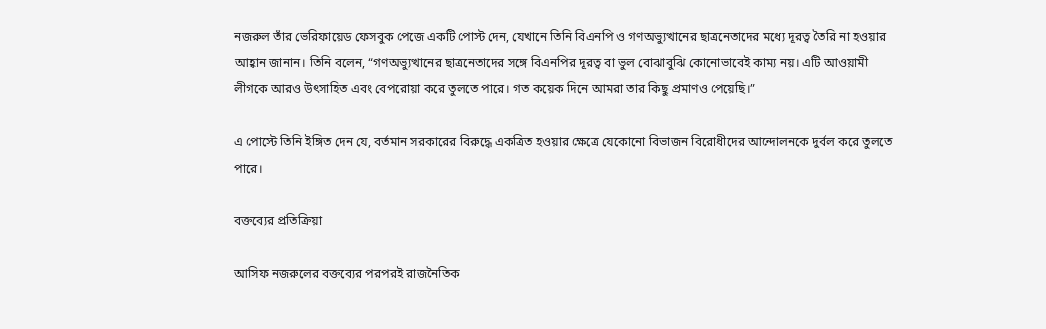নজরুল তাঁর ভেরিফায়েড ফেসবুক পেজে একটি পোস্ট দেন, যেখানে তিনি বিএনপি ও গণঅভ্যুত্থানের ছাত্রনেতাদের মধ্যে দূরত্ব তৈরি না হওয়ার আহ্বান জানান। তিনি বলেন, “গণঅভ্যুত্থানের ছাত্রনেতাদের সঙ্গে বিএনপির দূরত্ব বা ভুল বোঝাবুঝি কোনোভাবেই কাম্য নয়। এটি আওয়ামী লীগকে আরও উৎসাহিত এবং বেপরোয়া করে তুলতে পারে। গত কয়েক দিনে আমরা তার কিছু প্রমাণও পেয়েছি।”

এ পোস্টে তিনি ইঙ্গিত দেন যে, বর্তমান সরকারের বিরুদ্ধে একত্রিত হওয়ার ক্ষেত্রে যেকোনো বিভাজন বিরোধীদের আন্দোলনকে দুর্বল করে তুলতে পারে।

বক্তব্যের প্রতিক্রিয়া

আসিফ নজরুলের বক্তব্যের পরপরই রাজনৈতিক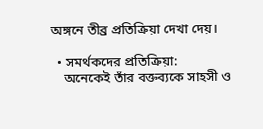অঙ্গনে তীব্র প্রতিক্রিয়া দেখা দেয়।

  • সমর্থকদের প্রতিক্রিয়া:
    অনেকেই তাঁর বক্তব্যকে সাহসী ও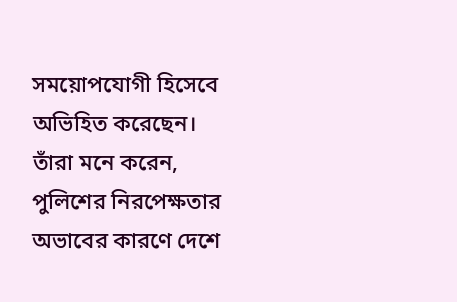সময়োপযোগী হিসেবে অভিহিত করেছেন। তাঁরা মনে করেন, পুলিশের নিরপেক্ষতার অভাবের কারণে দেশে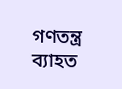গণতন্ত্র ব্যাহত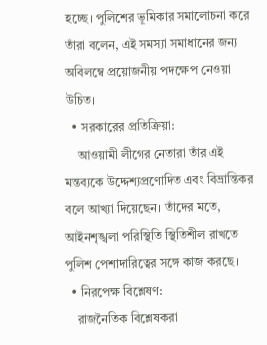হচ্ছে। পুলিশের ভূমিকার সমালোচনা করে তাঁরা বলেন, এই সমস্যা সমাধানের জন্য অবিলম্বে প্রয়োজনীয় পদক্ষেপ নেওয়া উচিত।
  • সরকারের প্রতিক্রিয়া:
    আওয়ামী লীগের নেতারা তাঁর এই মন্তব্যকে উদ্দেশ্যপ্রণোদিত এবং বিভ্রান্তিকর বলে আখ্যা দিয়েছেন। তাঁদের মতে, আইনশৃঙ্খলা পরিস্থিতি স্থিতিশীল রাখতে পুলিশ পেশাদারিত্বের সঙ্গে কাজ করছে।
  • নিরপেক্ষ বিশ্লেষণ:
    রাজনৈতিক বিশ্লেষকরা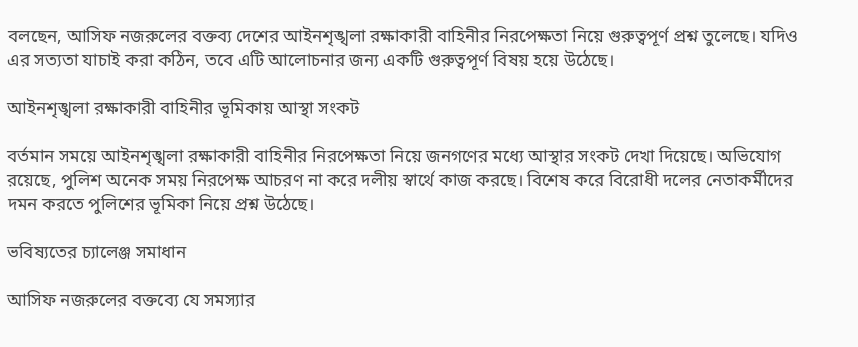বলছেন, আসিফ নজরুলের বক্তব্য দেশের আইনশৃঙ্খলা রক্ষাকারী বাহিনীর নিরপেক্ষতা নিয়ে গুরুত্বপূর্ণ প্রশ্ন তুলেছে। যদিও এর সত্যতা যাচাই করা কঠিন, তবে এটি আলোচনার জন্য একটি গুরুত্বপূর্ণ বিষয় হয়ে উঠেছে।

আইনশৃঙ্খলা রক্ষাকারী বাহিনীর ভূমিকায় আস্থা সংকট

বর্তমান সময়ে আইনশৃঙ্খলা রক্ষাকারী বাহিনীর নিরপেক্ষতা নিয়ে জনগণের মধ্যে আস্থার সংকট দেখা দিয়েছে। অভিযোগ রয়েছে, পুলিশ অনেক সময় নিরপেক্ষ আচরণ না করে দলীয় স্বার্থে কাজ করছে। বিশেষ করে বিরোধী দলের নেতাকর্মীদের দমন করতে পুলিশের ভূমিকা নিয়ে প্রশ্ন উঠেছে।

ভবিষ্যতের চ্যালেঞ্জ সমাধান

আসিফ নজরুলের বক্তব্যে যে সমস্যার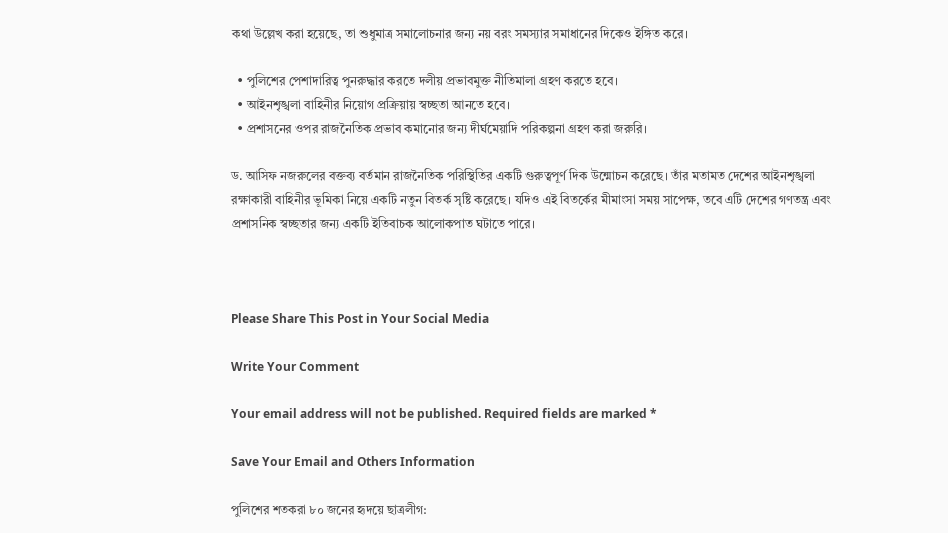কথা উল্লেখ করা হয়েছে, তা শুধুমাত্র সমালোচনার জন্য নয় বরং সমস্যার সমাধানের দিকেও ইঙ্গিত করে।

  • পুলিশের পেশাদারিত্ব পুনরুদ্ধার করতে দলীয় প্রভাবমুক্ত নীতিমালা গ্রহণ করতে হবে।
  • আইনশৃঙ্খলা বাহিনীর নিয়োগ প্রক্রিয়ায় স্বচ্ছতা আনতে হবে।
  • প্রশাসনের ওপর রাজনৈতিক প্রভাব কমানোর জন্য দীর্ঘমেয়াদি পরিকল্পনা গ্রহণ করা জরুরি।

ড. আসিফ নজরুলের বক্তব্য বর্তমান রাজনৈতিক পরিস্থিতির একটি গুরুত্বপূর্ণ দিক উন্মোচন করেছে। তাঁর মতামত দেশের আইনশৃঙ্খলা রক্ষাকারী বাহিনীর ভূমিকা নিয়ে একটি নতুন বিতর্ক সৃষ্টি করেছে। যদিও এই বিতর্কের মীমাংসা সময় সাপেক্ষ, তবে এটি দেশের গণতন্ত্র এবং প্রশাসনিক স্বচ্ছতার জন্য একটি ইতিবাচক আলোকপাত ঘটাতে পারে।



Please Share This Post in Your Social Media

Write Your Comment

Your email address will not be published. Required fields are marked *

Save Your Email and Others Information

পুলিশের শতকরা ৮০ জনের হৃদয়ে ছাত্রলীগ: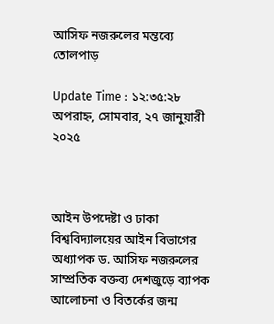আসিফ নজরুলের মন্তব্যে তোলপাড়

Update Time : ১২:৩৫:২৮ অপরাহ্ন, সোমবার, ২৭ জানুয়ারী ২০২৫



আইন উপদেষ্টা ও ঢাকা বিশ্ববিদ্যালয়ের আইন বিভাগের অধ্যাপক ড. আসিফ নজরুলের সাম্প্রতিক বক্তব্য দেশজুড়ে ব্যাপক আলোচনা ও বিতর্কের জন্ম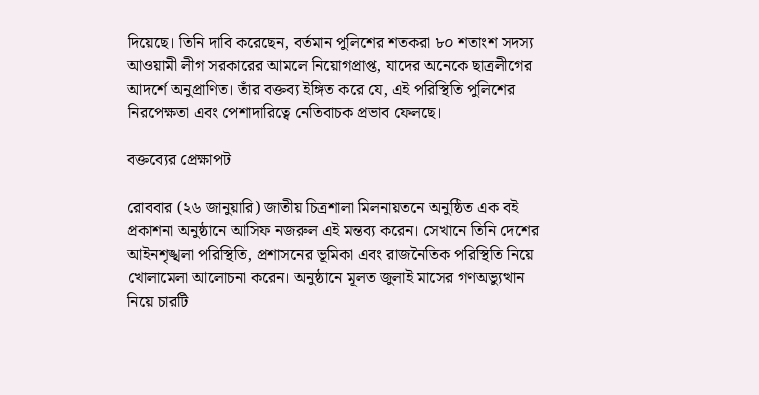দিয়েছে। তিনি দাবি করেছেন, বর্তমান পুলিশের শতকরা ৮০ শতাংশ সদস্য আওয়ামী লীগ সরকারের আমলে নিয়োগপ্রাপ্ত, যাদের অনেকে ছাত্রলীগের আদর্শে অনুপ্রাণিত। তাঁর বক্তব্য ইঙ্গিত করে যে, এই পরিস্থিতি পুলিশের নিরপেক্ষতা এবং পেশাদারিত্বে নেতিবাচক প্রভাব ফেলছে।

বক্তব্যের প্রেক্ষাপট

রোববার (২৬ জানুয়ারি) জাতীয় চিত্রশালা মিলনায়তনে অনুষ্ঠিত এক বই প্রকাশনা অনুষ্ঠানে আসিফ নজরুল এই মন্তব্য করেন। সেখানে তিনি দেশের আইনশৃঙ্খলা পরিস্থিতি, প্রশাসনের ভূমিকা এবং রাজনৈতিক পরিস্থিতি নিয়ে খোলামেলা আলোচনা করেন। অনুষ্ঠানে মূলত জুলাই মাসের গণঅভ্যুত্থান নিয়ে চারটি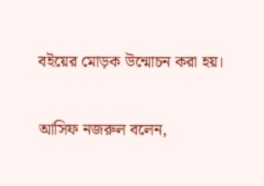বইয়ের মোড়ক উন্মোচন করা হয়।

আসিফ নজরুল বলেন,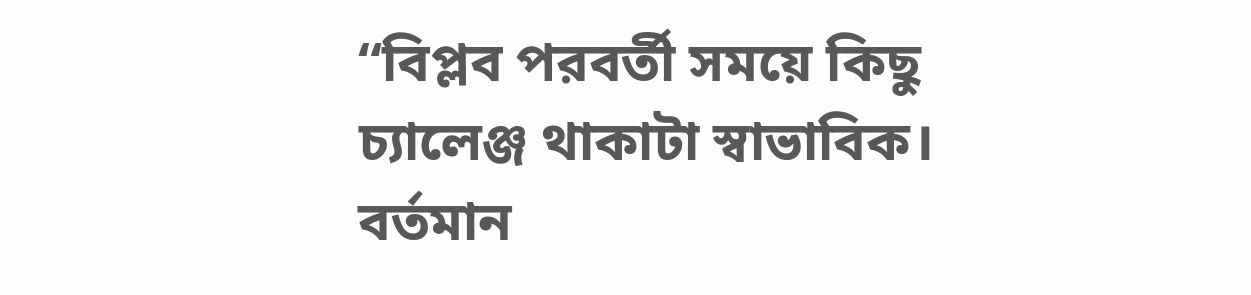“বিপ্লব পরবর্তী সময়ে কিছু চ্যালেঞ্জ থাকাটা স্বাভাবিক। বর্তমান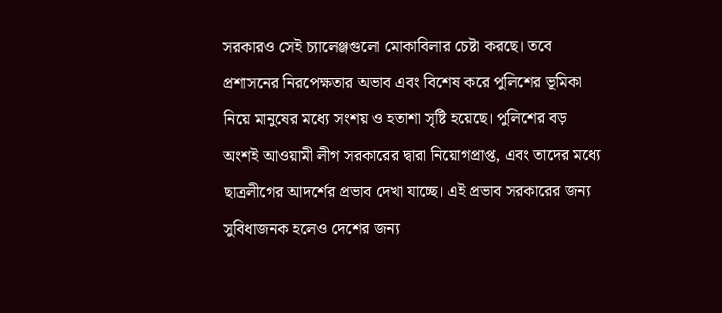সরকারও সেই চ্যালেঞ্জগুলো মোকাবিলার চেষ্টা করছে। তবে প্রশাসনের নিরপেক্ষতার অভাব এবং বিশেষ করে পুলিশের ভূমিকা নিয়ে মানুষের মধ্যে সংশয় ও হতাশা সৃষ্টি হয়েছে। পুলিশের বড় অংশই আওয়ামী লীগ সরকারের দ্বারা নিয়োগপ্রাপ্ত, এবং তাদের মধ্যে ছাত্রলীগের আদর্শের প্রভাব দেখা যাচ্ছে। এই প্রভাব সরকারের জন্য সুবিধাজনক হলেও দেশের জন্য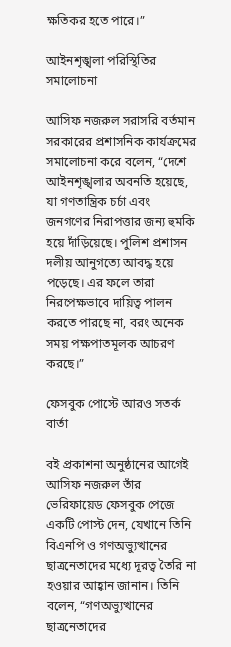ক্ষতিকর হতে পারে।”

আইনশৃঙ্খলা পরিস্থিতির সমালোচনা

আসিফ নজরুল সরাসরি বর্তমান সরকারের প্রশাসনিক কার্যক্রমের সমালোচনা করে বলেন, “দেশে আইনশৃঙ্খলার অবনতি হয়েছে, যা গণতান্ত্রিক চর্চা এবং জনগণের নিরাপত্তার জন্য হুমকি হয়ে দাঁড়িয়েছে। পুলিশ প্রশাসন দলীয় আনুগত্যে আবদ্ধ হয়ে পড়েছে। এর ফলে তারা নিরপেক্ষভাবে দায়িত্ব পালন করতে পারছে না, বরং অনেক সময় পক্ষপাতমূলক আচরণ করছে।”

ফেসবুক পোস্টে আরও সতর্ক বার্তা

বই প্রকাশনা অনুষ্ঠানের আগেই আসিফ নজরুল তাঁর ভেরিফায়েড ফেসবুক পেজে একটি পোস্ট দেন, যেখানে তিনি বিএনপি ও গণঅভ্যুত্থানের ছাত্রনেতাদের মধ্যে দূরত্ব তৈরি না হওয়ার আহ্বান জানান। তিনি বলেন, “গণঅভ্যুত্থানের ছাত্রনেতাদের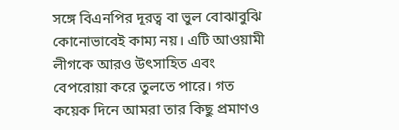সঙ্গে বিএনপির দূরত্ব বা ভুল বোঝাবুঝি কোনোভাবেই কাম্য নয়। এটি আওয়ামী লীগকে আরও উৎসাহিত এবং বেপরোয়া করে তুলতে পারে। গত কয়েক দিনে আমরা তার কিছু প্রমাণও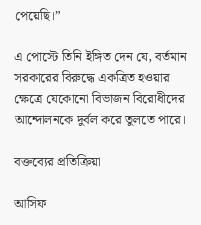পেয়েছি।”

এ পোস্টে তিনি ইঙ্গিত দেন যে, বর্তমান সরকারের বিরুদ্ধে একত্রিত হওয়ার ক্ষেত্রে যেকোনো বিভাজন বিরোধীদের আন্দোলনকে দুর্বল করে তুলতে পারে।

বক্তব্যের প্রতিক্রিয়া

আসিফ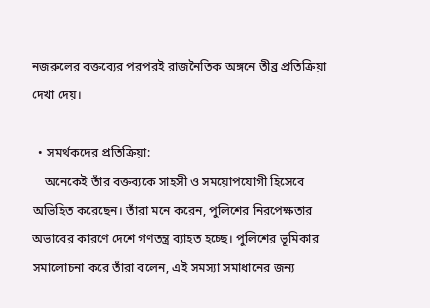নজরুলের বক্তব্যের পরপরই রাজনৈতিক অঙ্গনে তীব্র প্রতিক্রিয়া দেখা দেয়।

  • সমর্থকদের প্রতিক্রিয়া:
    অনেকেই তাঁর বক্তব্যকে সাহসী ও সময়োপযোগী হিসেবে অভিহিত করেছেন। তাঁরা মনে করেন, পুলিশের নিরপেক্ষতার অভাবের কারণে দেশে গণতন্ত্র ব্যাহত হচ্ছে। পুলিশের ভূমিকার সমালোচনা করে তাঁরা বলেন, এই সমস্যা সমাধানের জন্য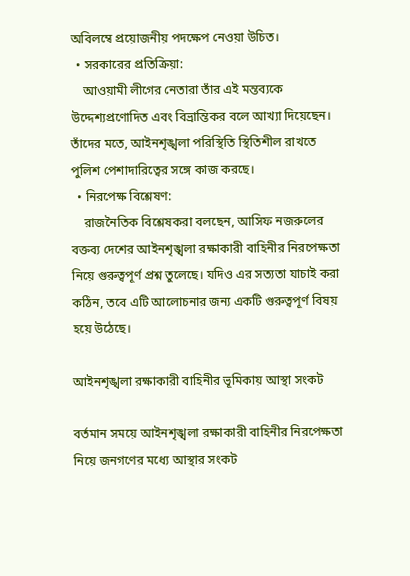অবিলম্বে প্রয়োজনীয় পদক্ষেপ নেওয়া উচিত।
  • সরকারের প্রতিক্রিয়া:
    আওয়ামী লীগের নেতারা তাঁর এই মন্তব্যকে উদ্দেশ্যপ্রণোদিত এবং বিভ্রান্তিকর বলে আখ্যা দিয়েছেন। তাঁদের মতে, আইনশৃঙ্খলা পরিস্থিতি স্থিতিশীল রাখতে পুলিশ পেশাদারিত্বের সঙ্গে কাজ করছে।
  • নিরপেক্ষ বিশ্লেষণ:
    রাজনৈতিক বিশ্লেষকরা বলছেন, আসিফ নজরুলের বক্তব্য দেশের আইনশৃঙ্খলা রক্ষাকারী বাহিনীর নিরপেক্ষতা নিয়ে গুরুত্বপূর্ণ প্রশ্ন তুলেছে। যদিও এর সত্যতা যাচাই করা কঠিন, তবে এটি আলোচনার জন্য একটি গুরুত্বপূর্ণ বিষয় হয়ে উঠেছে।

আইনশৃঙ্খলা রক্ষাকারী বাহিনীর ভূমিকায় আস্থা সংকট

বর্তমান সময়ে আইনশৃঙ্খলা রক্ষাকারী বাহিনীর নিরপেক্ষতা নিয়ে জনগণের মধ্যে আস্থার সংকট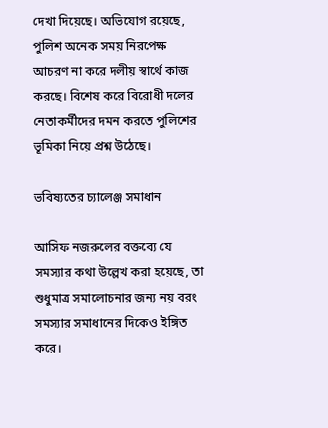দেখা দিয়েছে। অভিযোগ রয়েছে, পুলিশ অনেক সময় নিরপেক্ষ আচরণ না করে দলীয় স্বার্থে কাজ করছে। বিশেষ করে বিরোধী দলের নেতাকর্মীদের দমন করতে পুলিশের ভূমিকা নিয়ে প্রশ্ন উঠেছে।

ভবিষ্যতের চ্যালেঞ্জ সমাধান

আসিফ নজরুলের বক্তব্যে যে সমস্যার কথা উল্লেখ করা হয়েছে, তা শুধুমাত্র সমালোচনার জন্য নয় বরং সমস্যার সমাধানের দিকেও ইঙ্গিত করে।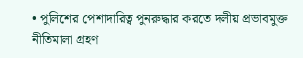• পুলিশের পেশাদারিত্ব পুনরুদ্ধার করতে দলীয় প্রভাবমুক্ত নীতিমালা গ্রহণ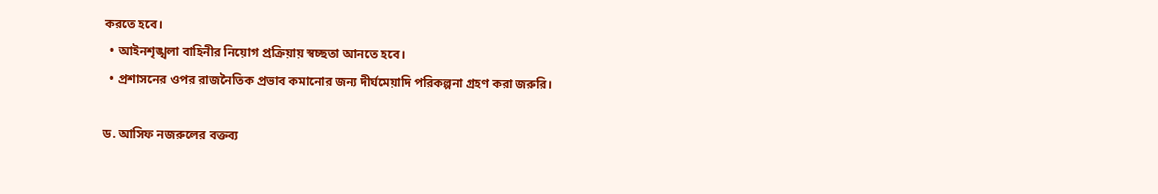করতে হবে।
  • আইনশৃঙ্খলা বাহিনীর নিয়োগ প্রক্রিয়ায় স্বচ্ছতা আনতে হবে।
  • প্রশাসনের ওপর রাজনৈতিক প্রভাব কমানোর জন্য দীর্ঘমেয়াদি পরিকল্পনা গ্রহণ করা জরুরি।

ড. আসিফ নজরুলের বক্তব্য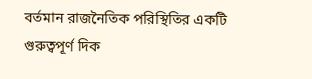বর্তমান রাজনৈতিক পরিস্থিতির একটি গুরুত্বপূর্ণ দিক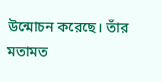উন্মোচন করেছে। তাঁর মতামত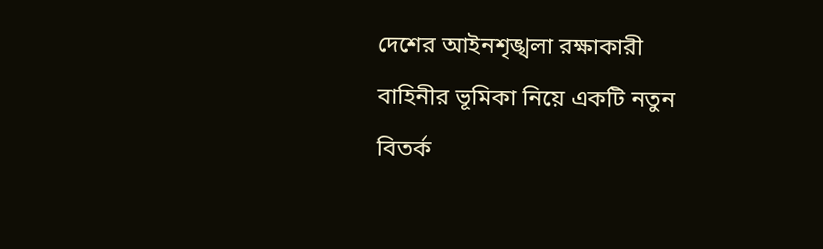দেশের আইনশৃঙ্খলা রক্ষাকারী বাহিনীর ভূমিকা নিয়ে একটি নতুন বিতর্ক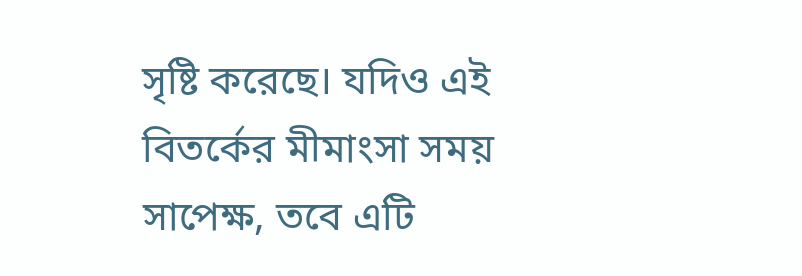সৃষ্টি করেছে। যদিও এই বিতর্কের মীমাংসা সময় সাপেক্ষ, তবে এটি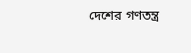দেশের গণতন্ত্র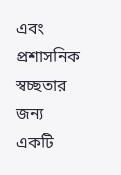এবং প্রশাসনিক স্বচ্ছতার জন্য একটি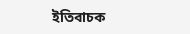ইতিবাচক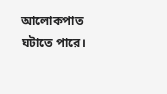আলোকপাত ঘটাতে পারে।